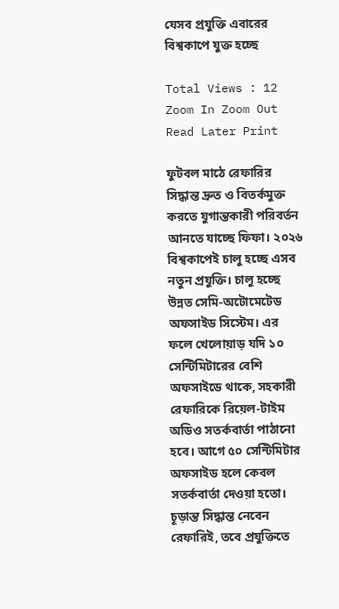যেসব প্রযুক্তি এবারের বিশ্বকাপে যুক্ত হচ্ছে

Total Views : 12
Zoom In Zoom Out Read Later Print

ফুটবল মাঠে রেফারির সিদ্ধান্ত দ্রুত ও বিতর্কমুক্ত করতে যুগান্তকারী পরিবর্তন আনতে যাচ্ছে ফিফা। ২০২৬ বিশ্বকাপেই চালু হচ্ছে এসব নতুন প্রযুক্তি। চালু হচ্ছে উন্নত সেমি-অটোমেটেড অফসাইড সিস্টেম। এর ফলে খেলোয়াড় যদি ১০ সেন্টিমিটারের বেশি অফসাইডে থাকে, সহকারী রেফারিকে রিয়েল-টাইম অডিও সতর্কবার্তা পাঠানো হবে। আগে ৫০ সেন্টিমিটার অফসাইড হলে কেবল সতর্কবার্তা দেওয়া হতো। চূড়ান্ত সিদ্ধান্ত নেবেন রেফারিই, তবে প্রযুক্তিতে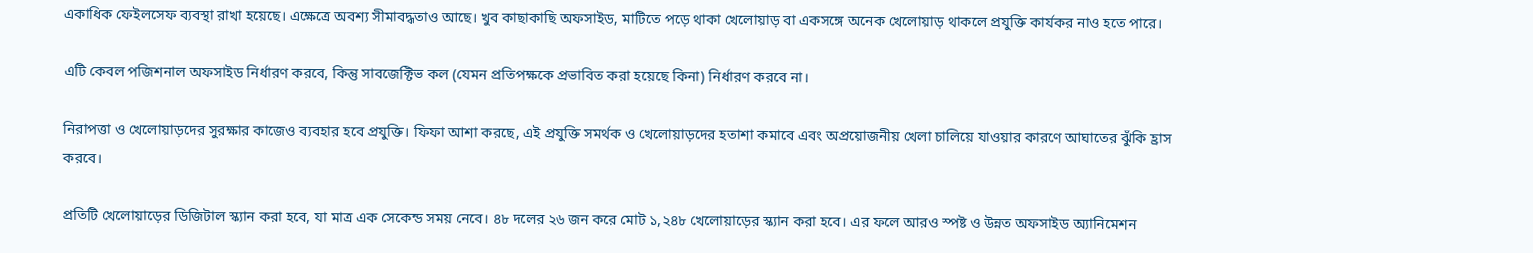একাধিক ফেইলসেফ ব্যবস্থা রাখা হয়েছে। এক্ষেত্রে অবশ্য সীমাবদ্ধতাও আছে। খুব কাছাকাছি অফসাইড, মাটিতে পড়ে থাকা খেলোয়াড় বা একসঙ্গে অনেক খেলোয়াড় থাকলে প্রযুক্তি কার্যকর নাও হতে পারে।

এটি কেবল পজিশনাল অফসাইড নির্ধারণ করবে, কিন্তু সাবজেক্টিভ কল (যেমন প্রতিপক্ষকে প্রভাবিত করা হয়েছে কিনা) নির্ধারণ করবে না।

নিরাপত্তা ও খেলোয়াড়দের সুরক্ষার কাজেও ব্যবহার হবে প্রযুক্তি। ফিফা আশা করছে, এই প্রযুক্তি সমর্থক ও খেলোয়াড়দের হতাশা কমাবে এবং অপ্রয়োজনীয় খেলা চালিয়ে যাওয়ার কারণে আঘাতের ঝুঁকি হ্রাস করবে।

প্রতিটি খেলোয়াড়ের ডিজিটাল স্ক্যান করা হবে, যা মাত্র এক সেকেন্ড সময় নেবে। ৪৮ দলের ২৬ জন করে মোট ১,২৪৮ খেলোয়াড়ের স্ক্যান করা হবে। এর ফলে আরও স্পষ্ট ও উন্নত অফসাইড অ্যানিমেশন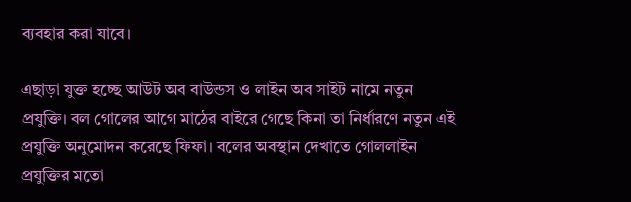ব্যবহার করা যাবে।

এছাড়া যুক্ত হচ্ছে আউট অব বাউন্ডস ও লাইন অব সাইট নামে নতুন প্রযুক্তি। বল গোলের আগে মাঠের বাইরে গেছে কিনা তা নির্ধারণে নতুন এই প্রযুক্তি অনুমোদন করেছে ফিফা। বলের অবস্থান দেখাতে গোললাইন প্রযুক্তির মতো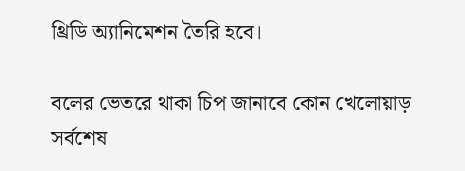থ্রিডি অ্যানিমেশন তৈরি হবে।

বলের ভেতরে থাকা চিপ জানাবে কোন খেলোয়াড় সর্বশেষ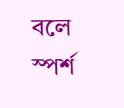বলে স্পর্শ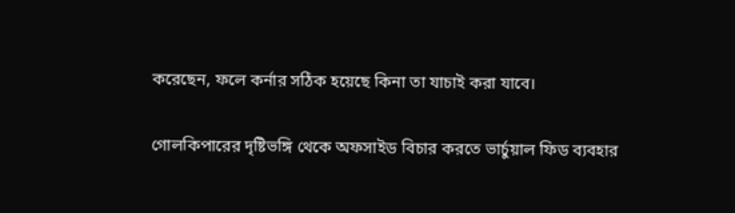করেছেন, ফলে কর্নার সঠিক হয়েছে কিনা তা যাচাই করা যাবে।

গোলকিপারের দৃষ্টিভঙ্গি থেকে অফসাইড বিচার করতে ভার্চুয়াল ফিড ব্যবহার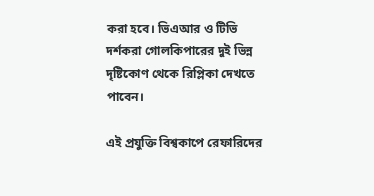করা হবে। ভিএআর ও টিভি দর্শকরা গোলকিপারের দুই ভিন্ন দৃষ্টিকোণ থেকে রিপ্লিকা দেখতে পাবেন।

এই প্রযুক্তি বিশ্বকাপে রেফারিদের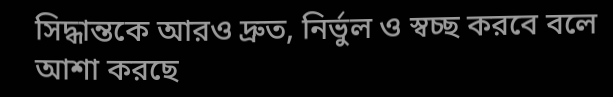সিদ্ধান্তকে আরও দ্রুত, নির্ভুল ও স্বচ্ছ করবে বলে আশা করছে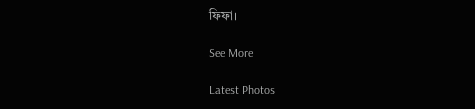ফিফা।

See More

Latest Photos